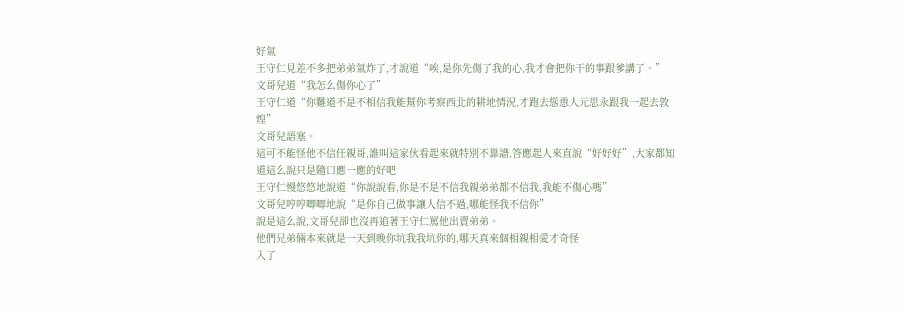好氣
王守仁見差不多把弟弟氣炸了,才說道“唉,是你先傷了我的心,我才會把你干的事跟爹講了。”
文哥兒道“我怎么傷你心了”
王守仁道“你難道不是不相信我能幫你考察西北的耕地情況,才跑去慫恿人元思永跟我一起去敦煌”
文哥兒語塞。
這可不能怪他不信任親哥,誰叫這家伙看起來就特別不靠譜,答應起人來直說“好好好”,大家都知道這么說只是隨口應一應的好吧
王守仁慢悠悠地說道“你說說看,你是不是不信我親弟弟都不信我,我能不傷心嗎”
文哥兒哼哼唧唧地說“是你自己做事讓人信不過,哪能怪我不信你”
說是這么說,文哥兒卻也沒再追著王守仁罵他出賣弟弟。
他們兄弟倆本來就是一天到晚你坑我我坑你的,哪天真來個相親相愛才奇怪
入了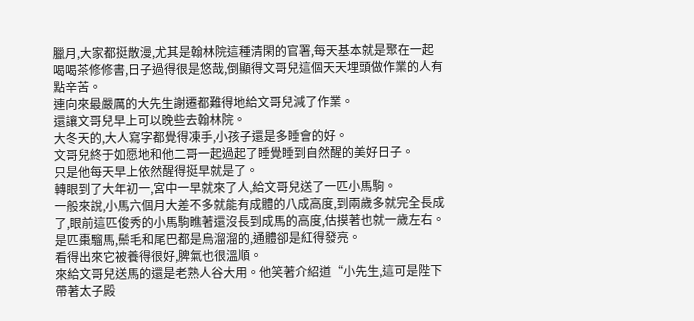臘月,大家都挺散漫,尤其是翰林院這種清閑的官署,每天基本就是聚在一起喝喝茶修修書,日子過得很是悠哉,倒顯得文哥兒這個天天埋頭做作業的人有點辛苦。
連向來最嚴厲的大先生謝遷都難得地給文哥兒減了作業。
還讓文哥兒早上可以晚些去翰林院。
大冬天的,大人寫字都覺得凍手,小孩子還是多睡會的好。
文哥兒終于如愿地和他二哥一起過起了睡覺睡到自然醒的美好日子。
只是他每天早上依然醒得挺早就是了。
轉眼到了大年初一,宮中一早就來了人,給文哥兒送了一匹小馬駒。
一般來說,小馬六個月大差不多就能有成體的八成高度,到兩歲多就完全長成了,眼前這匹俊秀的小馬駒瞧著還沒長到成馬的高度,估摸著也就一歲左右。
是匹棗騮馬,鬃毛和尾巴都是烏溜溜的,通體卻是紅得發亮。
看得出來它被養得很好,脾氣也很溫順。
來給文哥兒送馬的還是老熟人谷大用。他笑著介紹道“小先生,這可是陛下帶著太子殿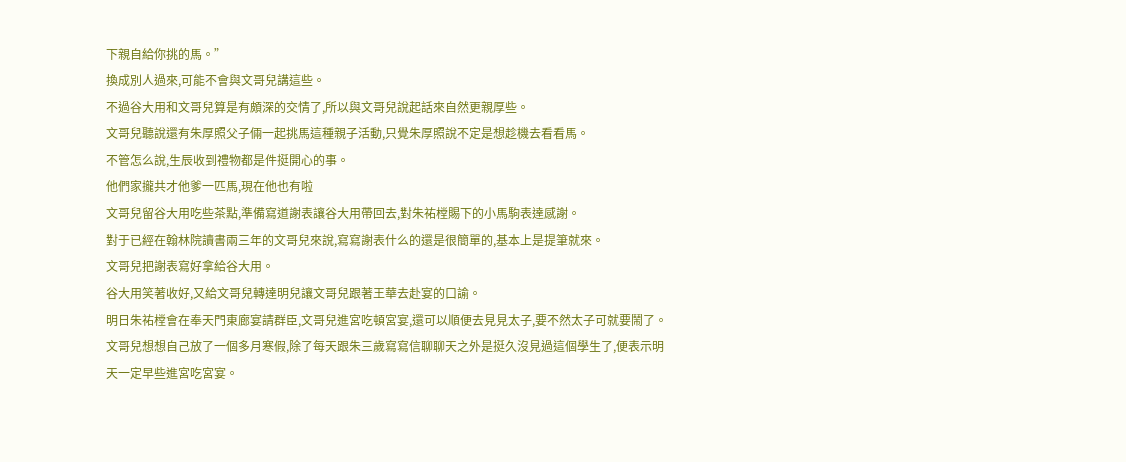下親自給你挑的馬。”
換成別人過來,可能不會與文哥兒講這些。
不過谷大用和文哥兒算是有頗深的交情了,所以與文哥兒說起話來自然更親厚些。
文哥兒聽說還有朱厚照父子倆一起挑馬這種親子活動,只覺朱厚照說不定是想趁機去看看馬。
不管怎么說,生辰收到禮物都是件挺開心的事。
他們家攏共才他爹一匹馬,現在他也有啦
文哥兒留谷大用吃些茶點,準備寫道謝表讓谷大用帶回去,對朱祐樘賜下的小馬駒表達感謝。
對于已經在翰林院讀書兩三年的文哥兒來說,寫寫謝表什么的還是很簡單的,基本上是提筆就來。
文哥兒把謝表寫好拿給谷大用。
谷大用笑著收好,又給文哥兒轉達明兒讓文哥兒跟著王華去赴宴的口諭。
明日朱祐樘會在奉天門東廊宴請群臣,文哥兒進宮吃頓宮宴,還可以順便去見見太子,要不然太子可就要鬧了。
文哥兒想想自己放了一個多月寒假,除了每天跟朱三歲寫寫信聊聊天之外是挺久沒見過這個學生了,便表示明天一定早些進宮吃宮宴。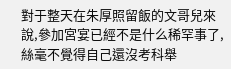對于整天在朱厚照留飯的文哥兒來說,參加宮宴已經不是什么稀罕事了,絲毫不覺得自己還沒考科舉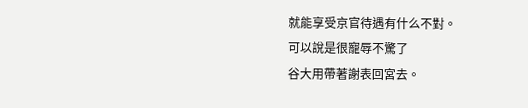就能享受京官待遇有什么不對。
可以說是很寵辱不驚了
谷大用帶著謝表回宮去。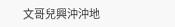文哥兒興沖沖地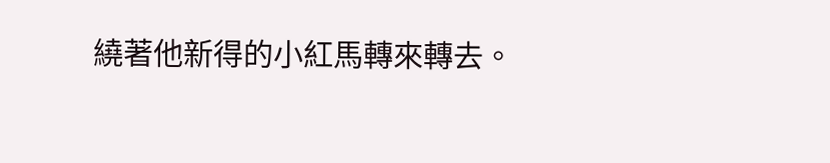繞著他新得的小紅馬轉來轉去。